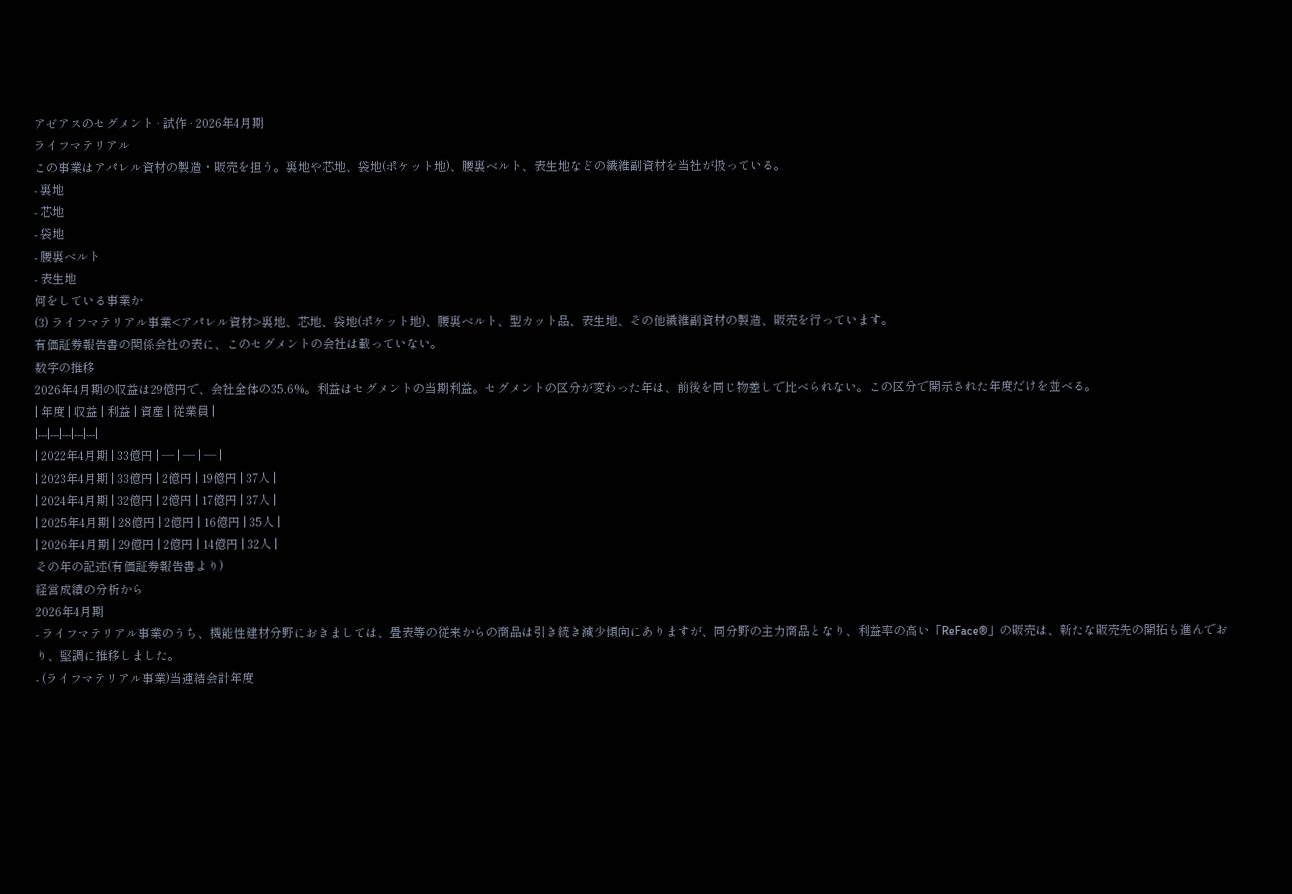アゼアスのセグメント · 試作 · 2026年4月期
ライフマテリアル
この事業はアパレル資材の製造・販売を担う。裏地や芯地、袋地(ポケット地)、腰裏ベルト、表生地などの繊維副資材を当社が扱っている。
- 裏地
- 芯地
- 袋地
- 腰裏ベルト
- 表生地
何をしている事業か
(3) ライフマテリアル事業<アパレル資材>裏地、芯地、袋地(ポケット地)、腰裏ベルト、型カット品、表生地、その他繊維副資材の製造、販売を行っています。
有価証券報告書の関係会社の表に、このセグメントの会社は載っていない。
数字の推移
2026年4月期の収益は29億円で、会社全体の35.6%。利益はセグメントの当期利益。セグメントの区分が変わった年は、前後を同じ物差しで比べられない。この区分で開示された年度だけを並べる。
| 年度 | 収益 | 利益 | 資産 | 従業員 |
|---|---|---|---|---|
| 2022年4月期 | 33億円 | — | — | — |
| 2023年4月期 | 33億円 | 2億円 | 19億円 | 37人 |
| 2024年4月期 | 32億円 | 2億円 | 17億円 | 37人 |
| 2025年4月期 | 28億円 | 2億円 | 16億円 | 35人 |
| 2026年4月期 | 29億円 | 2億円 | 14億円 | 32人 |
その年の記述(有価証券報告書より)
経営成績の分析から
2026年4月期
- ライフマテリアル事業のうち、機能性建材分野におきましては、畳表等の従来からの商品は引き続き減少傾向にありますが、同分野の主力商品となり、利益率の高い「ReFace®」の販売は、新たな販売先の開拓も進んでおり、堅調に推移しました。
- (ライフマテリアル事業)当連結会計年度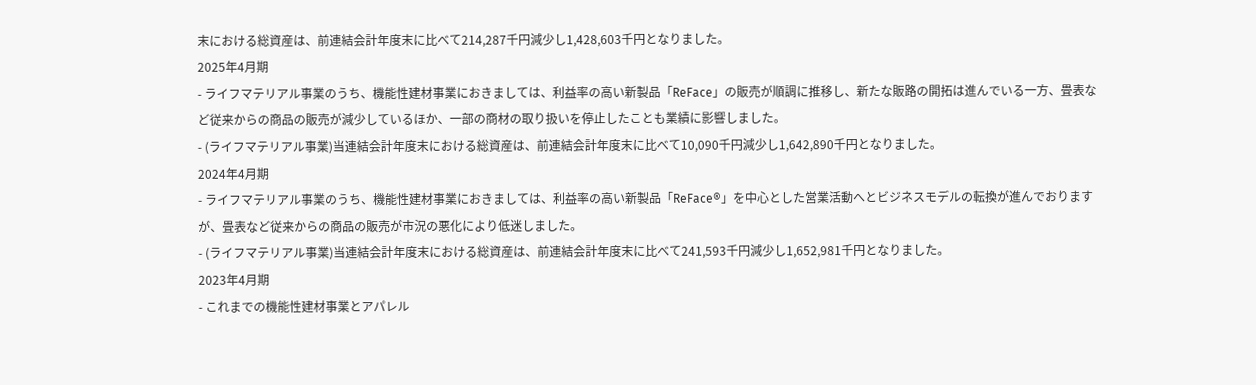末における総資産は、前連結会計年度末に比べて214,287千円減少し1,428,603千円となりました。
2025年4月期
- ライフマテリアル事業のうち、機能性建材事業におきましては、利益率の高い新製品「ReFace」の販売が順調に推移し、新たな販路の開拓は進んでいる一方、畳表など従来からの商品の販売が減少しているほか、一部の商材の取り扱いを停止したことも業績に影響しました。
- (ライフマテリアル事業)当連結会計年度末における総資産は、前連結会計年度末に比べて10,090千円減少し1,642,890千円となりました。
2024年4月期
- ライフマテリアル事業のうち、機能性建材事業におきましては、利益率の高い新製品「ReFace®」を中心とした営業活動へとビジネスモデルの転換が進んでおりますが、畳表など従来からの商品の販売が市況の悪化により低迷しました。
- (ライフマテリアル事業)当連結会計年度末における総資産は、前連結会計年度末に比べて241,593千円減少し1,652,981千円となりました。
2023年4月期
- これまでの機能性建材事業とアパレル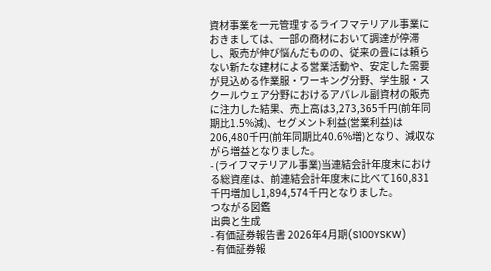資材事業を一元管理するライフマテリアル事業におきましては、一部の商材において調達が停滞し、販売が伸び悩んだものの、従来の畳には頼らない新たな建材による営業活動や、安定した需要が見込める作業服・ワーキング分野、学生服・スクールウェア分野におけるアパレル副資材の販売に注力した結果、売上高は3,273,365千円(前年同期比1.5%減)、セグメント利益(営業利益)は206,480千円(前年同期比40.6%増)となり、減収ながら増益となりました。
- (ライフマテリアル事業)当連結会計年度末における総資産は、前連結会計年度末に比べて160,831千円増加し1,894,574千円となりました。
つながる図鑑
出典と生成
- 有価証券報告書 2026年4月期(S100YSKW)
- 有価証券報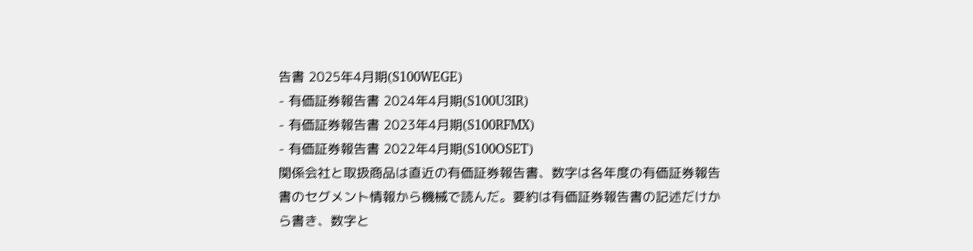告書 2025年4月期(S100WEGE)
- 有価証券報告書 2024年4月期(S100U3IR)
- 有価証券報告書 2023年4月期(S100RFMX)
- 有価証券報告書 2022年4月期(S100OSET)
関係会社と取扱商品は直近の有価証券報告書、数字は各年度の有価証券報告書のセグメント情報から機械で読んだ。要約は有価証券報告書の記述だけから書き、数字と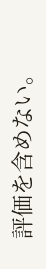評価を含めない。